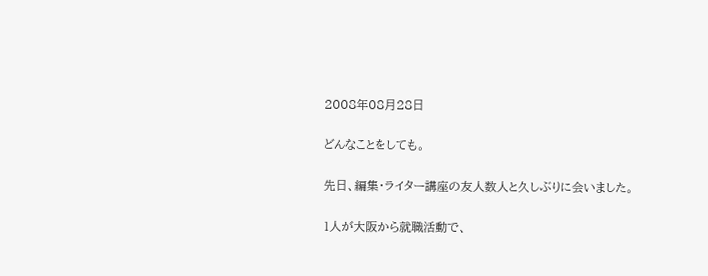2008年08月28日

どんなことをしても。

先日、編集・ライター講座の友人数人と久しぶりに会いました。

1人が大阪から就職活動で、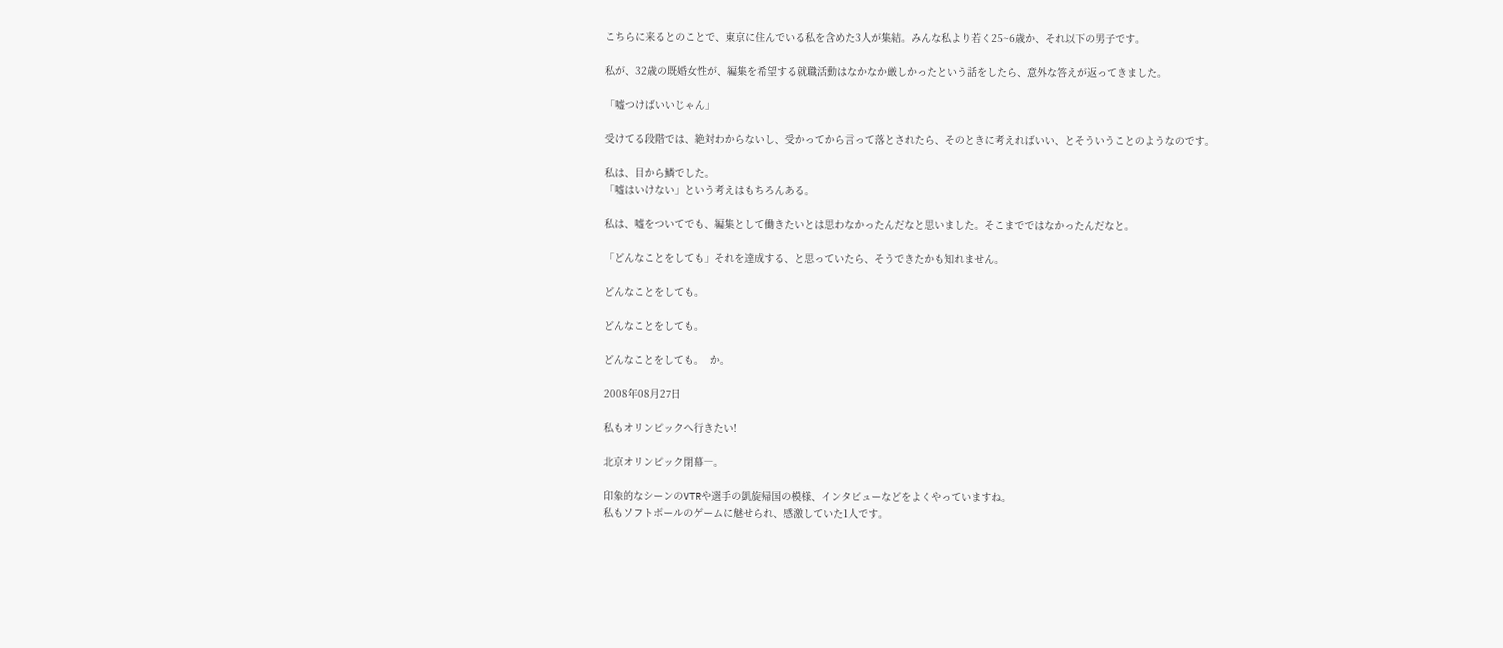こちらに来るとのことで、東京に住んでいる私を含めた3人が集結。みんな私より若く25~6歳か、それ以下の男子です。

私が、32歳の既婚女性が、編集を希望する就職活動はなかなか厳しかったという話をしたら、意外な答えが返ってきました。

「嘘つけばいいじゃん」

受けてる段階では、絶対わからないし、受かってから言って落とされたら、そのときに考えればいい、とそういうことのようなのです。

私は、目から鱗でした。
「嘘はいけない」という考えはもちろんある。

私は、嘘をついてでも、編集として働きたいとは思わなかったんだなと思いました。そこまでではなかったんだなと。

「どんなことをしても」それを達成する、と思っていたら、そうできたかも知れません。

どんなことをしても。

どんなことをしても。

どんなことをしても。  か。

2008年08月27日

私もオリンピックへ行きたい!

北京オリンピック閉幕―。

印象的なシーンのVTRや選手の凱旋帰国の模様、インタビューなどをよくやっていますね。
私もソフトボールのゲームに魅せられ、感激していた1人です。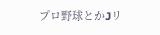プロ野球とかJリ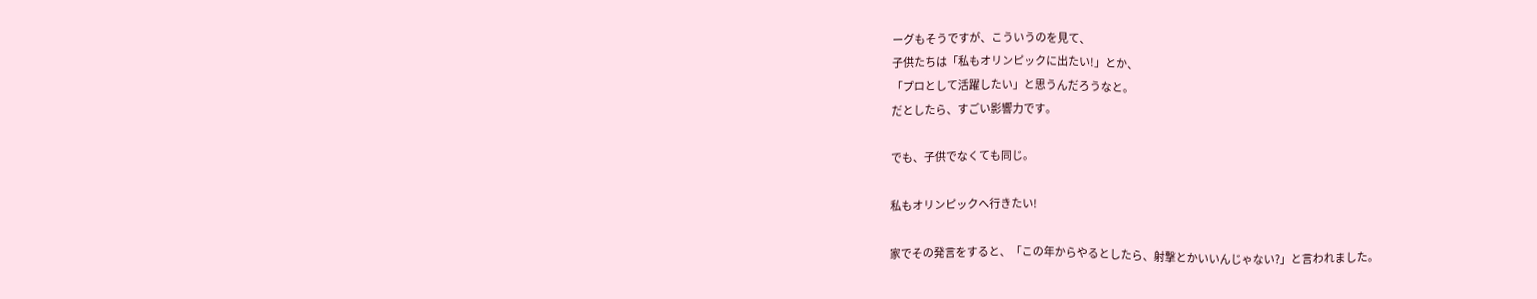ーグもそうですが、こういうのを見て、
子供たちは「私もオリンピックに出たい!」とか、
「プロとして活躍したい」と思うんだろうなと。
だとしたら、すごい影響力です。

でも、子供でなくても同じ。

私もオリンピックへ行きたい!

家でその発言をすると、「この年からやるとしたら、射撃とかいいんじゃない?」と言われました。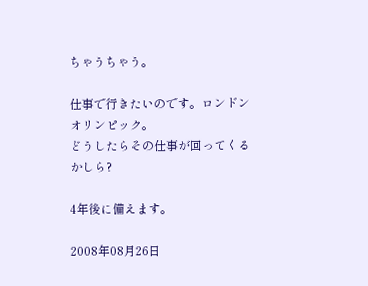ちゃうちゃう。

仕事で行きたいのです。ロンドンオリンピック。
どうしたらその仕事が回ってくるかしら?

4年後に備えます。

2008年08月26日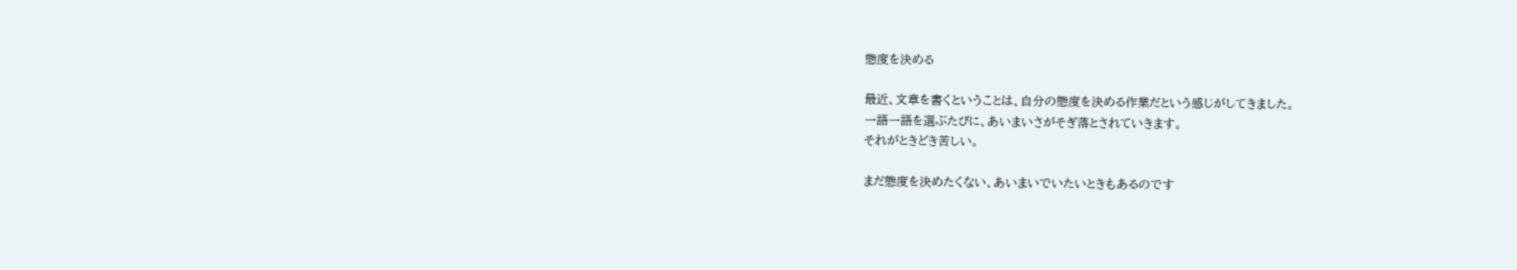態度を決める

最近、文章を書くということは、自分の態度を決める作業だという感じがしてきました。
一語一語を選ぶたびに、あいまいさがそぎ落とされていきます。
それがときどき苦しい。

まだ態度を決めたくない、あいまいでいたいときもあるのです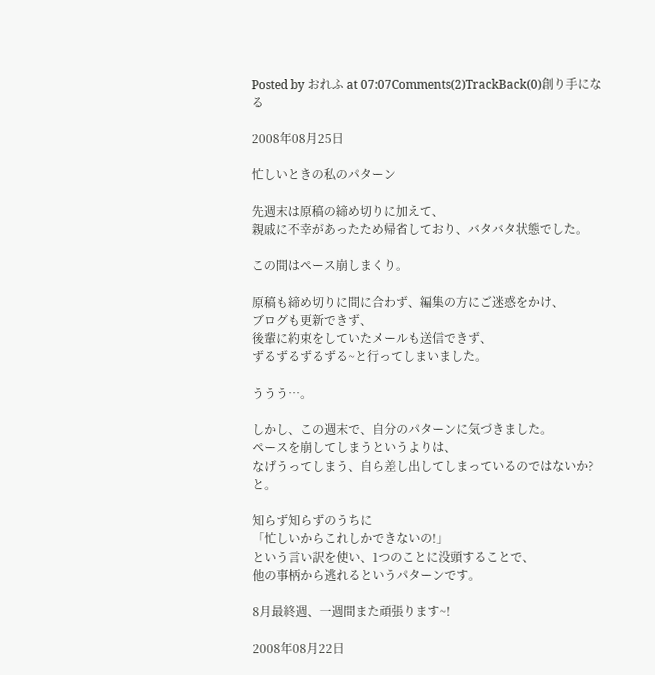Posted by おれふ at 07:07Comments(2)TrackBack(0)創り手になる

2008年08月25日

忙しいときの私のパターン

先週末は原稿の締め切りに加えて、
親戚に不幸があったため帰省しており、バタバタ状態でした。

この間はペース崩しまくり。

原稿も締め切りに間に合わず、編集の方にご迷惑をかけ、
ブログも更新できず、
後輩に約束をしていたメールも送信できず、
ずるずるずるずる~と行ってしまいました。

ううう…。

しかし、この週末で、自分のパターンに気づきました。
ペースを崩してしまうというよりは、
なげうってしまう、自ら差し出してしまっているのではないか?と。

知らず知らずのうちに
「忙しいからこれしかできないの!」
という言い訳を使い、1つのことに没頭することで、
他の事柄から逃れるというパターンです。

8月最終週、一週間また頑張ります~!

2008年08月22日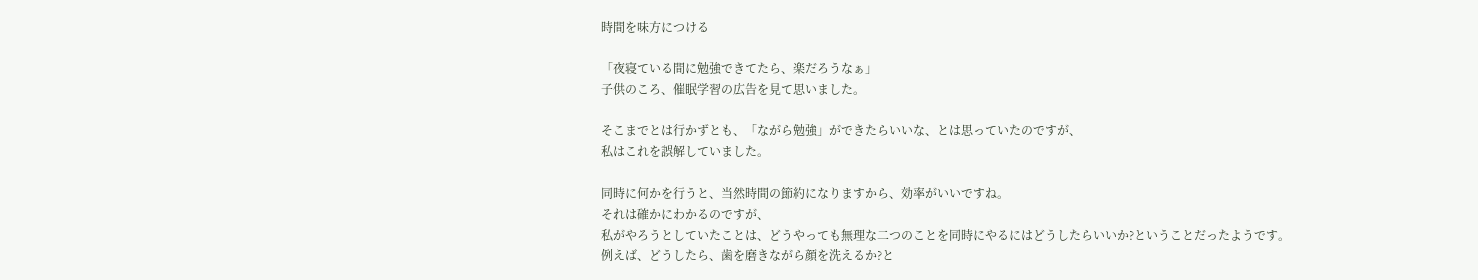時間を味方につける

「夜寝ている間に勉強できてたら、楽だろうなぁ」
子供のころ、催眠学習の広告を見て思いました。

そこまでとは行かずとも、「ながら勉強」ができたらいいな、とは思っていたのですが、
私はこれを誤解していました。

同時に何かを行うと、当然時間の節約になりますから、効率がいいですね。
それは確かにわかるのですが、
私がやろうとしていたことは、どうやっても無理な二つのことを同時にやるにはどうしたらいいか?ということだったようです。
例えば、どうしたら、歯を磨きながら顔を洗えるか?と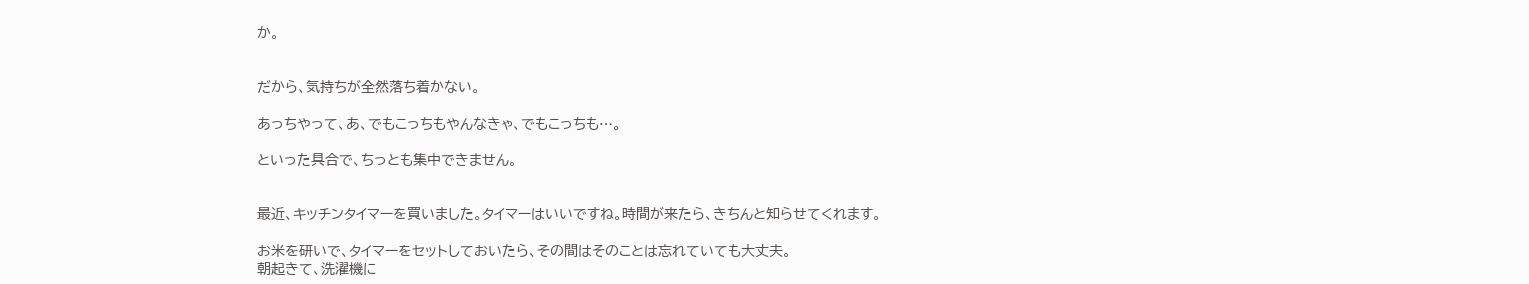か。


だから、気持ちが全然落ち着かない。

あっちやって、あ、でもこっちもやんなきゃ、でもこっちも…。

といった具合で、ちっとも集中できません。


最近、キッチンタイマーを買いました。タイマーはいいですね。時間が来たら、きちんと知らせてくれます。

お米を研いで、タイマーをセットしておいたら、その間はそのことは忘れていても大丈夫。
朝起きて、洗濯機に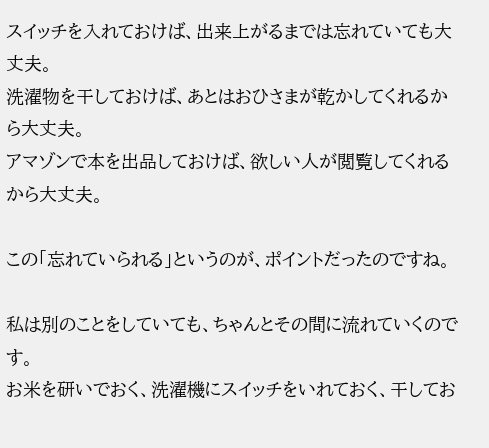スイッチを入れておけば、出来上がるまでは忘れていても大丈夫。
洗濯物を干しておけば、あとはおひさまが乾かしてくれるから大丈夫。
アマゾンで本を出品しておけば、欲しい人が閲覧してくれるから大丈夫。

この「忘れていられる」というのが、ポイントだったのですね。

私は別のことをしていても、ちゃんとその間に流れていくのです。
お米を研いでおく、洗濯機にスイッチをいれておく、干してお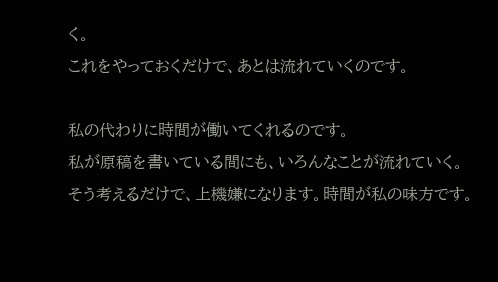く。
これをやっておくだけで、あとは流れていくのです。

私の代わりに時間が働いてくれるのです。
私が原稿を書いている間にも、いろんなことが流れていく。
そう考えるだけで、上機嫌になります。時間が私の味方です。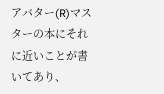アバター(R)マスターの本にそれに近いことが書いてあり、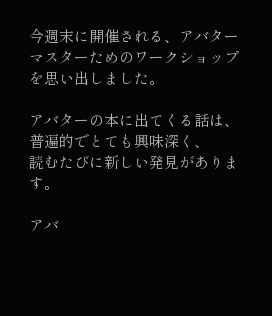今週末に開催される、アバターマスターためのワークショップを思い出しました。

アバターの本に出てくる話は、普遍的でとても興味深く、
読むたびに新しい発見があります。

アバ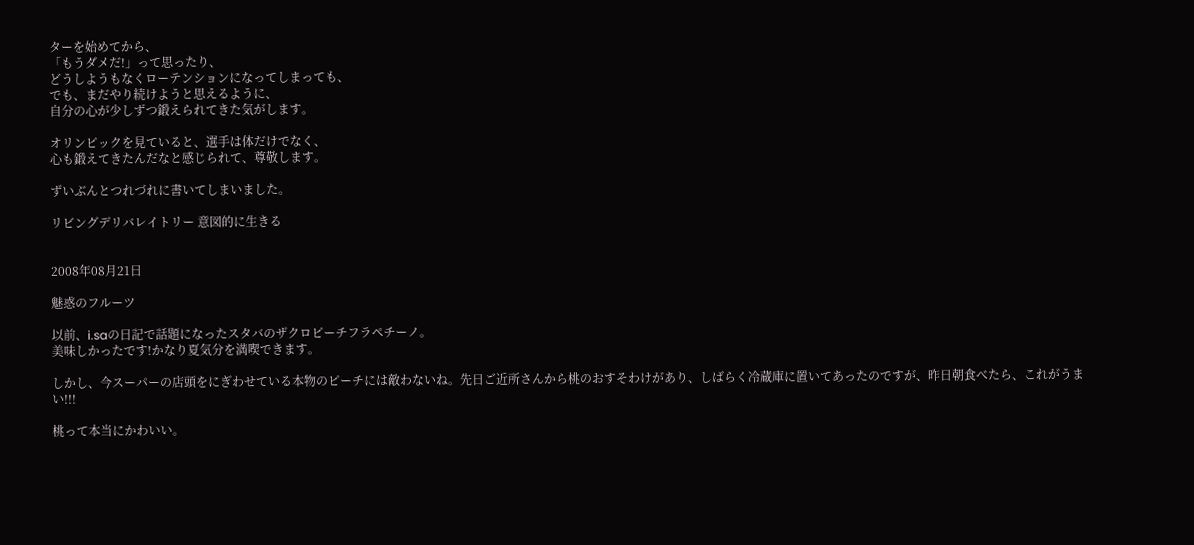ターを始めてから、
「もうダメだ!」って思ったり、
どうしようもなくローテンションになってしまっても、
でも、まだやり続けようと思えるように、
自分の心が少しずつ鍛えられてきた気がします。

オリンピックを見ていると、選手は体だけでなく、
心も鍛えてきたんだなと感じられて、尊敬します。

ずいぶんとつれづれに書いてしまいました。

リビングデリバレイトリー 意図的に生きる


2008年08月21日

魅惑のフルーツ

以前、i.saの日記で話題になったスタバのザクロピーチフラペチーノ。
美味しかったです!かなり夏気分を満喫できます。

しかし、今スーパーの店頭をにぎわせている本物のピーチには敵わないね。先日ご近所さんから桃のおすそわけがあり、しばらく冷蔵庫に置いてあったのですが、昨日朝食べたら、これがうまい!!!

桃って本当にかわいい。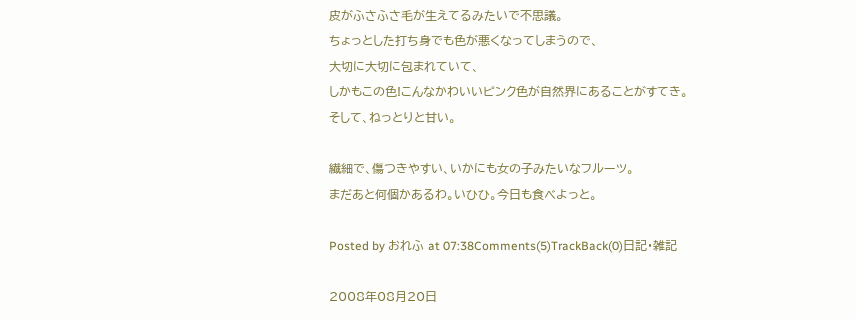皮がふさふさ毛が生えてるみたいで不思議。
ちょっとした打ち身でも色が悪くなってしまうので、
大切に大切に包まれていて、
しかもこの色!こんなかわいいピンク色が自然界にあることがすてき。
そして、ねっとりと甘い。

繊細で、傷つきやすい、いかにも女の子みたいなフルーツ。
まだあと何個かあるわ。いひひ。今日も食べよっと。

Posted by おれふ at 07:38Comments(5)TrackBack(0)日記・雑記

2008年08月20日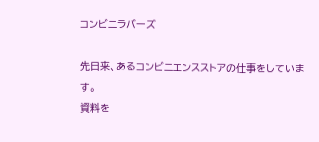コンビニラバーズ

先日来、あるコンビニエンスストアの仕事をしています。
資料を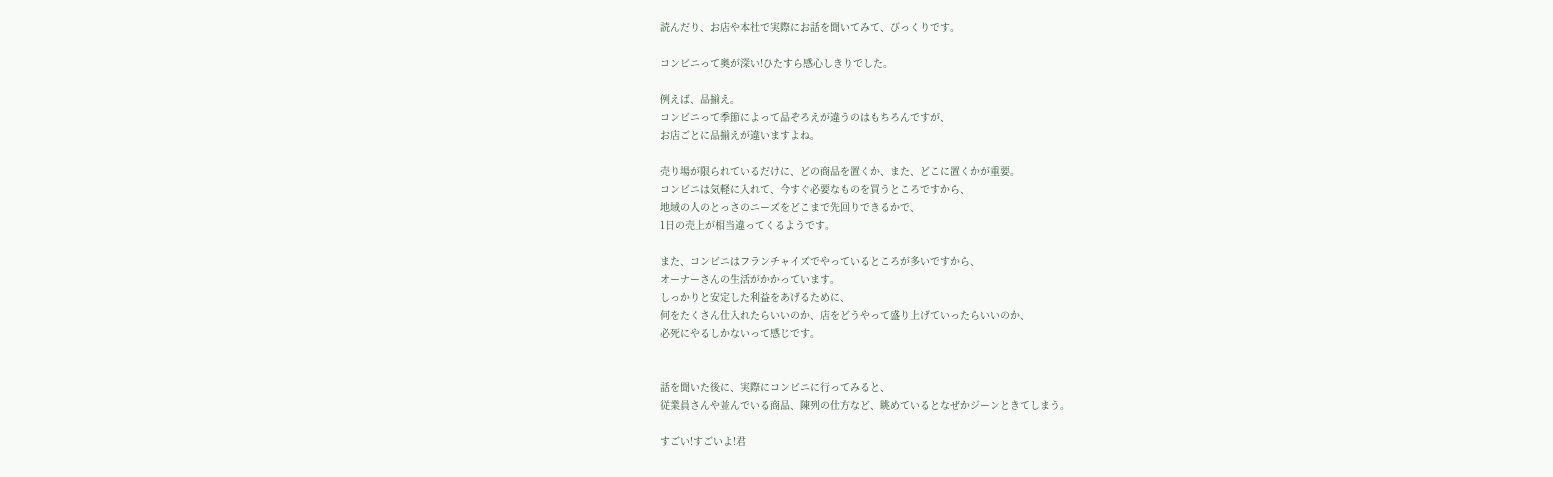読んだり、お店や本社で実際にお話を聞いてみて、びっくりです。

コンビニって奥が深い!ひたすら感心しきりでした。

例えば、品揃え。
コンビニって季節によって品ぞろえが違うのはもちろんですが、
お店ごとに品揃えが違いますよね。

売り場が限られているだけに、どの商品を置くか、また、どこに置くかが重要。
コンビニは気軽に入れて、今すぐ必要なものを買うところですから、
地域の人のとっさのニーズをどこまで先回りできるかで、
1日の売上が相当違ってくるようです。

また、コンビニはフランチャイズでやっているところが多いですから、
オーナーさんの生活がかかっています。
しっかりと安定した利益をあげるために、
何をたくさん仕入れたらいいのか、店をどうやって盛り上げていったらいいのか、
必死にやるしかないって感じです。


話を聞いた後に、実際にコンビニに行ってみると、
従業員さんや並んでいる商品、陳列の仕方など、眺めているとなぜかジーンときてしまう。

すごい!すごいよ!君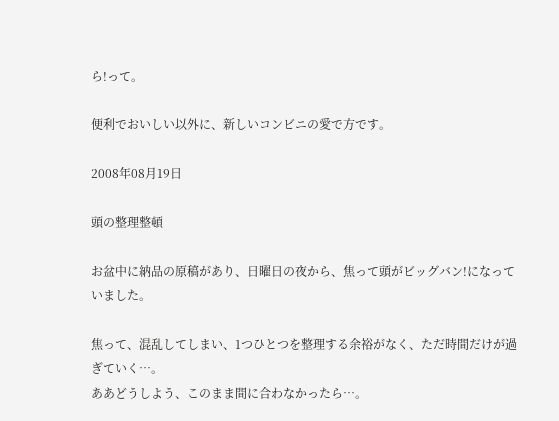ら!って。

便利でおいしい以外に、新しいコンビニの愛で方です。

2008年08月19日

頭の整理整頓

お盆中に納品の原稿があり、日曜日の夜から、焦って頭がビッグバン!になっていました。

焦って、混乱してしまい、1つひとつを整理する余裕がなく、ただ時間だけが過ぎていく…。
ああどうしよう、このまま間に合わなかったら…。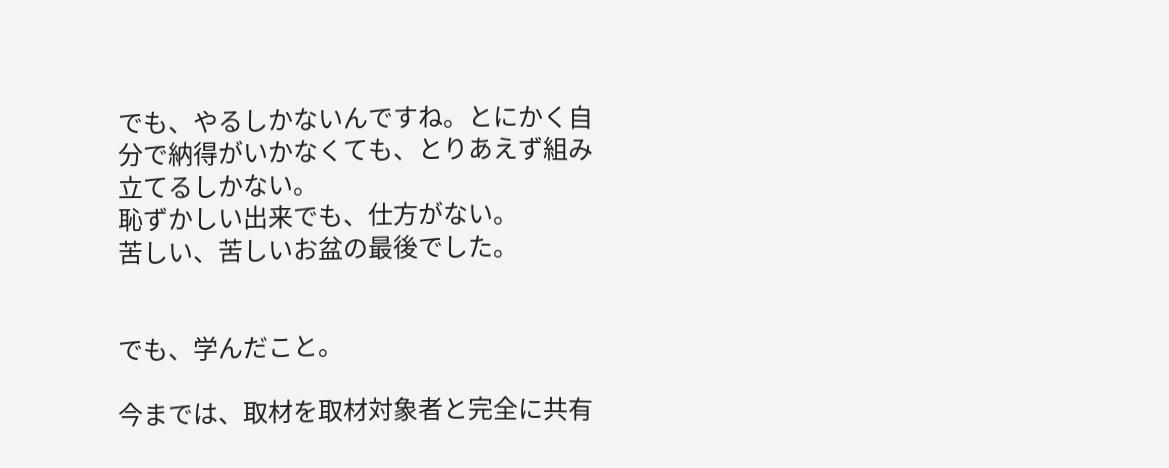でも、やるしかないんですね。とにかく自分で納得がいかなくても、とりあえず組み立てるしかない。
恥ずかしい出来でも、仕方がない。
苦しい、苦しいお盆の最後でした。


でも、学んだこと。

今までは、取材を取材対象者と完全に共有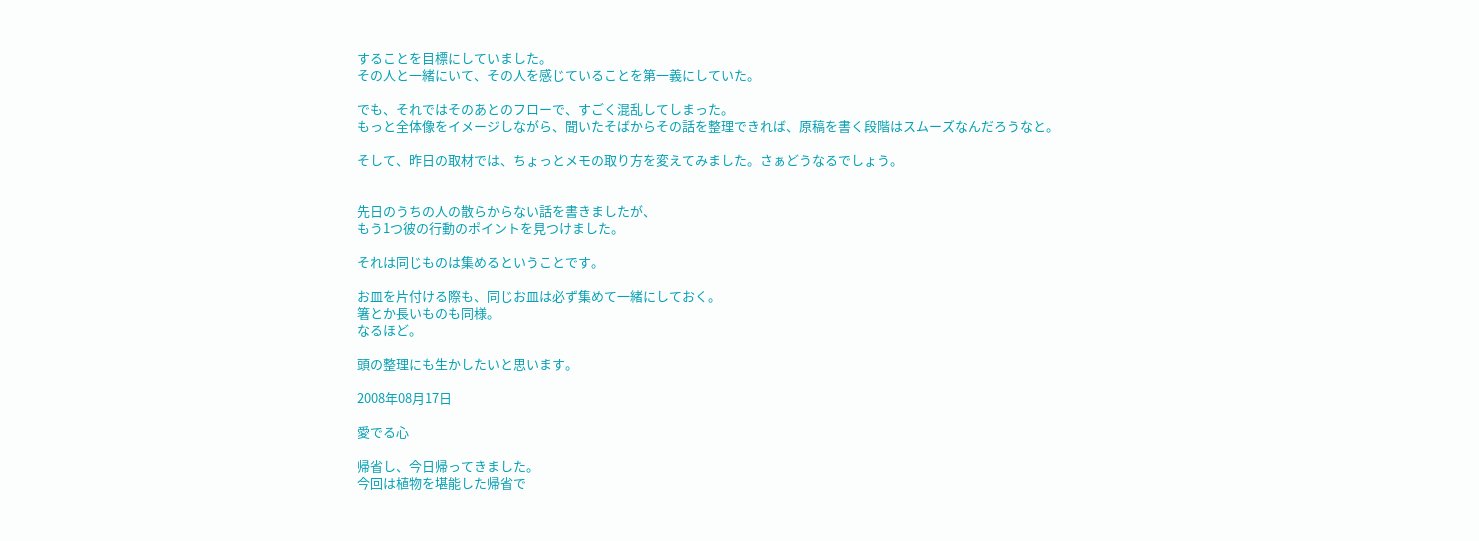することを目標にしていました。
その人と一緒にいて、その人を感じていることを第一義にしていた。

でも、それではそのあとのフローで、すごく混乱してしまった。
もっと全体像をイメージしながら、聞いたそばからその話を整理できれば、原稿を書く段階はスムーズなんだろうなと。

そして、昨日の取材では、ちょっとメモの取り方を変えてみました。さぁどうなるでしょう。


先日のうちの人の散らからない話を書きましたが、
もう1つ彼の行動のポイントを見つけました。

それは同じものは集めるということです。

お皿を片付ける際も、同じお皿は必ず集めて一緒にしておく。
箸とか長いものも同様。
なるほど。

頭の整理にも生かしたいと思います。

2008年08月17日

愛でる心

帰省し、今日帰ってきました。
今回は植物を堪能した帰省で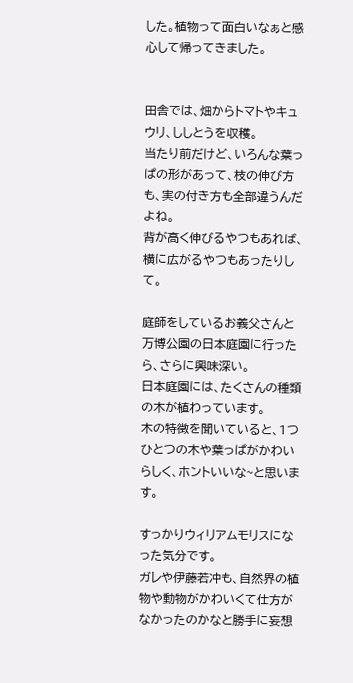した。植物って面白いなぁと感心して帰ってきました。


田舎では、畑からトマトやキュウリ、ししとうを収穫。
当たり前だけど、いろんな葉っぱの形があって、枝の伸び方も、実の付き方も全部違うんだよね。
背が高く伸びるやつもあれば、横に広がるやつもあったりして。

庭師をしているお義父さんと万博公園の日本庭園に行ったら、さらに興味深い。
日本庭園には、たくさんの種類の木が植わっています。
木の特徴を聞いていると、1つひとつの木や葉っぱがかわいらしく、ホントいいな~と思います。

すっかりウィリアムモリスになった気分です。
ガレや伊藤若冲も、自然界の植物や動物がかわいくて仕方がなかったのかなと勝手に妄想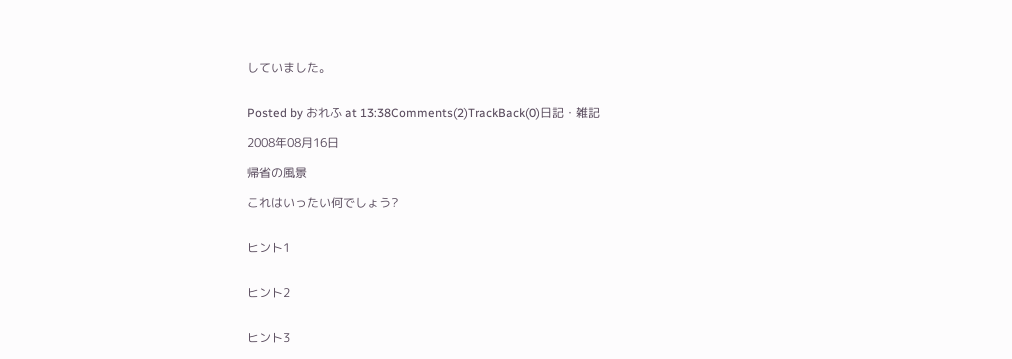していました。


Posted by おれふ at 13:38Comments(2)TrackBack(0)日記・雑記

2008年08月16日

帰省の風景

これはいったい何でしょう?


ヒント1


ヒント2


ヒント3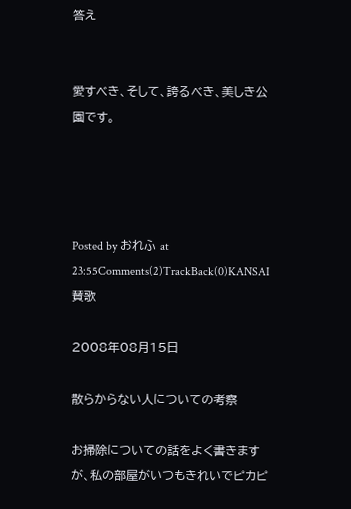答え


愛すべき、そして、誇るべき、美しき公園です。




Posted by おれふ at 23:55Comments(2)TrackBack(0)KANSAI賛歌

2008年08月15日

散らからない人についての考察

お掃除についての話をよく書きますが、私の部屋がいつもきれいでピカピ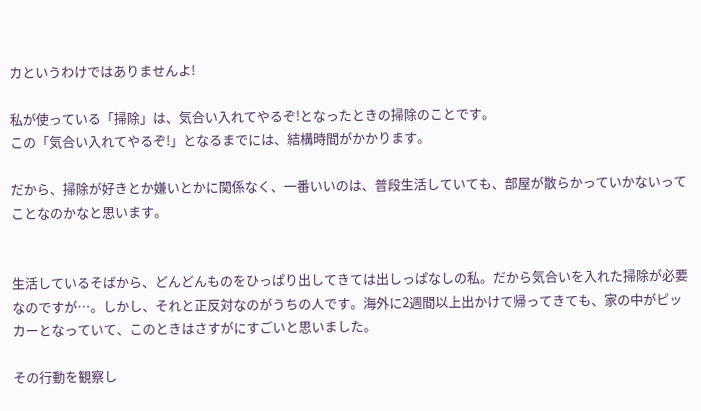カというわけではありませんよ!

私が使っている「掃除」は、気合い入れてやるぞ!となったときの掃除のことです。
この「気合い入れてやるぞ!」となるまでには、結構時間がかかります。

だから、掃除が好きとか嫌いとかに関係なく、一番いいのは、普段生活していても、部屋が散らかっていかないってことなのかなと思います。


生活しているそばから、どんどんものをひっぱり出してきては出しっぱなしの私。だから気合いを入れた掃除が必要なのですが…。しかし、それと正反対なのがうちの人です。海外に2週間以上出かけて帰ってきても、家の中がピッカーとなっていて、このときはさすがにすごいと思いました。

その行動を観察し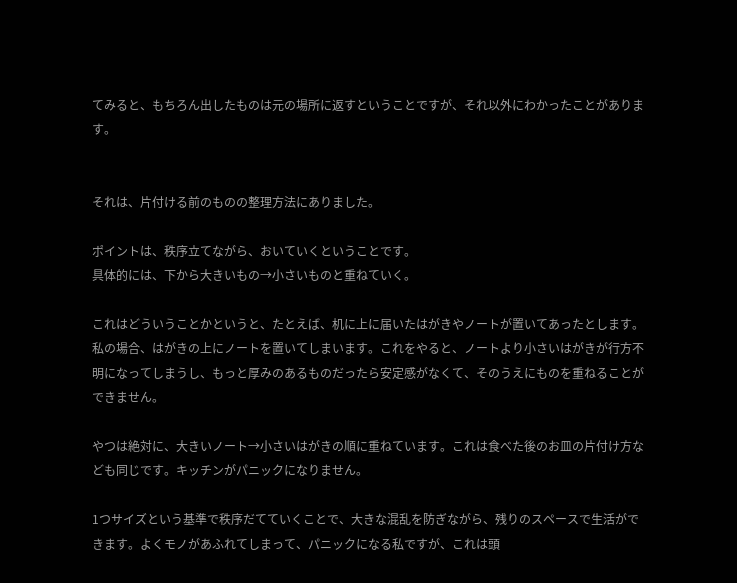てみると、もちろん出したものは元の場所に返すということですが、それ以外にわかったことがあります。


それは、片付ける前のものの整理方法にありました。

ポイントは、秩序立てながら、おいていくということです。
具体的には、下から大きいもの→小さいものと重ねていく。

これはどういうことかというと、たとえば、机に上に届いたはがきやノートが置いてあったとします。
私の場合、はがきの上にノートを置いてしまいます。これをやると、ノートより小さいはがきが行方不明になってしまうし、もっと厚みのあるものだったら安定感がなくて、そのうえにものを重ねることができません。

やつは絶対に、大きいノート→小さいはがきの順に重ねています。これは食べた後のお皿の片付け方なども同じです。キッチンがパニックになりません。

1つサイズという基準で秩序だてていくことで、大きな混乱を防ぎながら、残りのスペースで生活ができます。よくモノがあふれてしまって、パニックになる私ですが、これは頭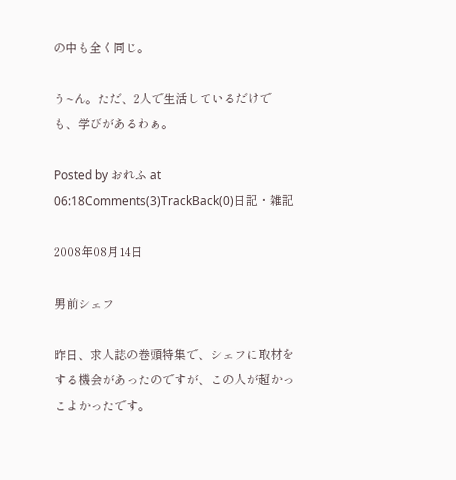の中も全く同じ。

う~ん。ただ、2人で生活しているだけでも、学びがあるわぁ。

Posted by おれふ at 06:18Comments(3)TrackBack(0)日記・雑記

2008年08月14日

男前シェフ

昨日、求人誌の巻頭特集で、シェフに取材をする機会があったのですが、この人が超かっこよかったです。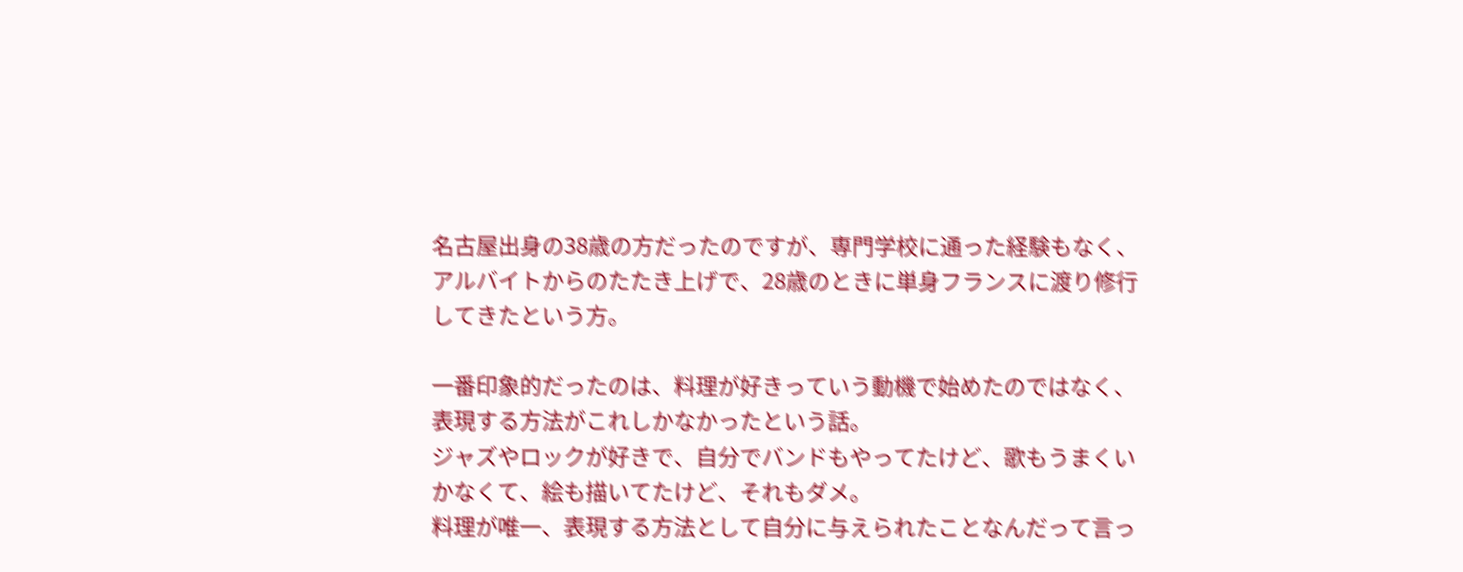名古屋出身の38歳の方だったのですが、専門学校に通った経験もなく、アルバイトからのたたき上げで、28歳のときに単身フランスに渡り修行してきたという方。

一番印象的だったのは、料理が好きっていう動機で始めたのではなく、表現する方法がこれしかなかったという話。
ジャズやロックが好きで、自分でバンドもやってたけど、歌もうまくいかなくて、絵も描いてたけど、それもダメ。
料理が唯一、表現する方法として自分に与えられたことなんだって言っ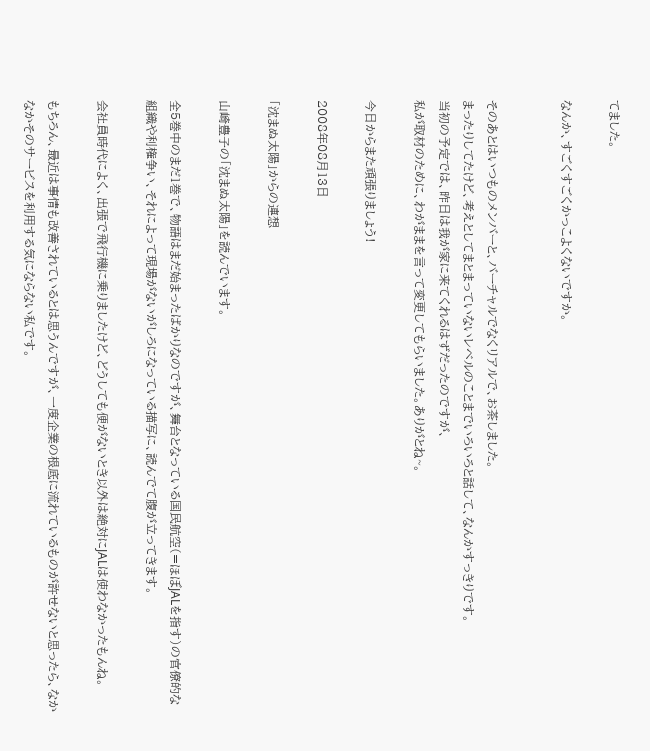てました。

なんか、すごくすごくかっこよくないですか。


そのあとはいつものメンバーと、バーチャルでなくリアルで、お茶しました。
まったりしてたけど、考えとしてまとまっていないレベルのことまでいろいろと話して、なんかすっきりです。
当初の予定では、昨日は我が家に来てくれるはずだったのですが、
私が取材のために、わがままを言って変更してもらいました。ありがとね~。

今日からまた頑張りましょう!

2008年08月13日

「沈まぬ太陽」からの連想

山崎豊子の「沈まぬ太陽」を読んでいます。

全5巻中のまだ1巻で、物語はまだ始まったばかりなのですが、舞台となっている国民航空(=ほぼJALを指す)の官僚的な組織や利権争い、それによって現場がないがしろになっている描写に、読んでて腹が立ってきます。

会社員時代によく、出張で飛行機に乗りましたけど、どうしても便がないとき以外は絶対にJALは使わなかったもんね。

もちろん、最近は事情も改善されているとは思うんですが、一度企業の根底に流れているものが許せないと思ったら、なかなかそのサービスを利用する気にならない私です。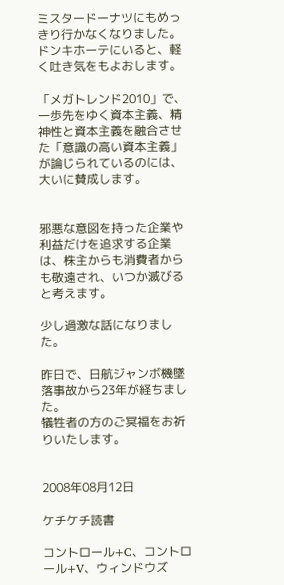ミスタードーナツにもめっきり行かなくなりました。
ドンキホーテにいると、軽く吐き気をもよおします。

「メガトレンド2010」で、一歩先をゆく資本主義、精神性と資本主義を融合させた「意識の高い資本主義」が論じられているのには、大いに賛成します。


邪悪な意図を持った企業や利益だけを追求する企業は、株主からも消費者からも敬遠され、いつか滅びると考えます。

少し過激な話になりました。

昨日で、日航ジャンボ機墜落事故から23年が経ちました。
犠牲者の方のご冥福をお祈りいたします。


2008年08月12日

ケチケチ読書

コントロール+C、コントロール+V、ウィンドウズ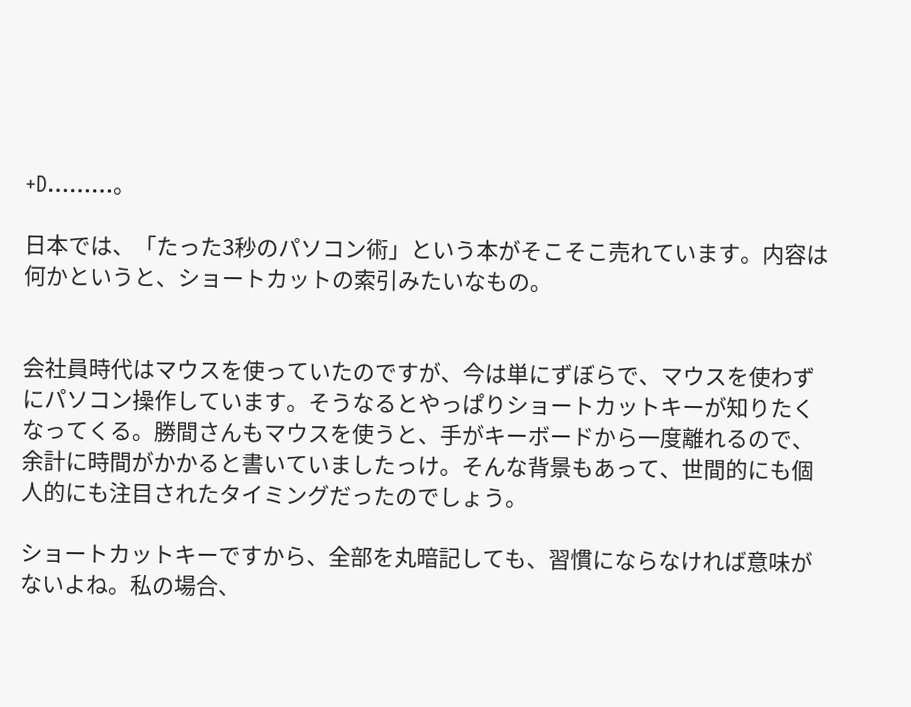+D………。

日本では、「たった3秒のパソコン術」という本がそこそこ売れています。内容は何かというと、ショートカットの索引みたいなもの。


会社員時代はマウスを使っていたのですが、今は単にずぼらで、マウスを使わずにパソコン操作しています。そうなるとやっぱりショートカットキーが知りたくなってくる。勝間さんもマウスを使うと、手がキーボードから一度離れるので、余計に時間がかかると書いていましたっけ。そんな背景もあって、世間的にも個人的にも注目されたタイミングだったのでしょう。

ショートカットキーですから、全部を丸暗記しても、習慣にならなければ意味がないよね。私の場合、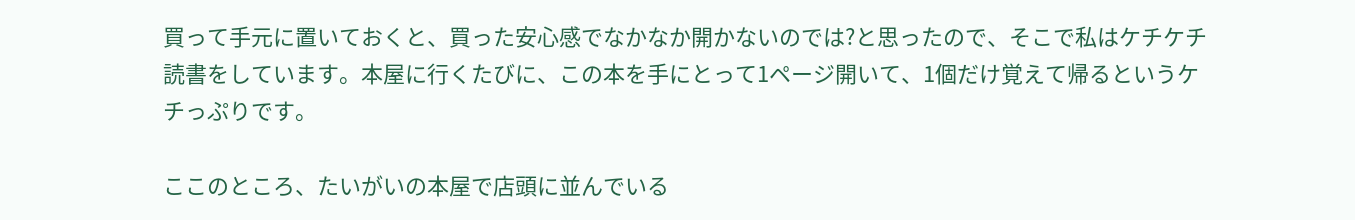買って手元に置いておくと、買った安心感でなかなか開かないのでは?と思ったので、そこで私はケチケチ読書をしています。本屋に行くたびに、この本を手にとって1ページ開いて、1個だけ覚えて帰るというケチっぷりです。

ここのところ、たいがいの本屋で店頭に並んでいる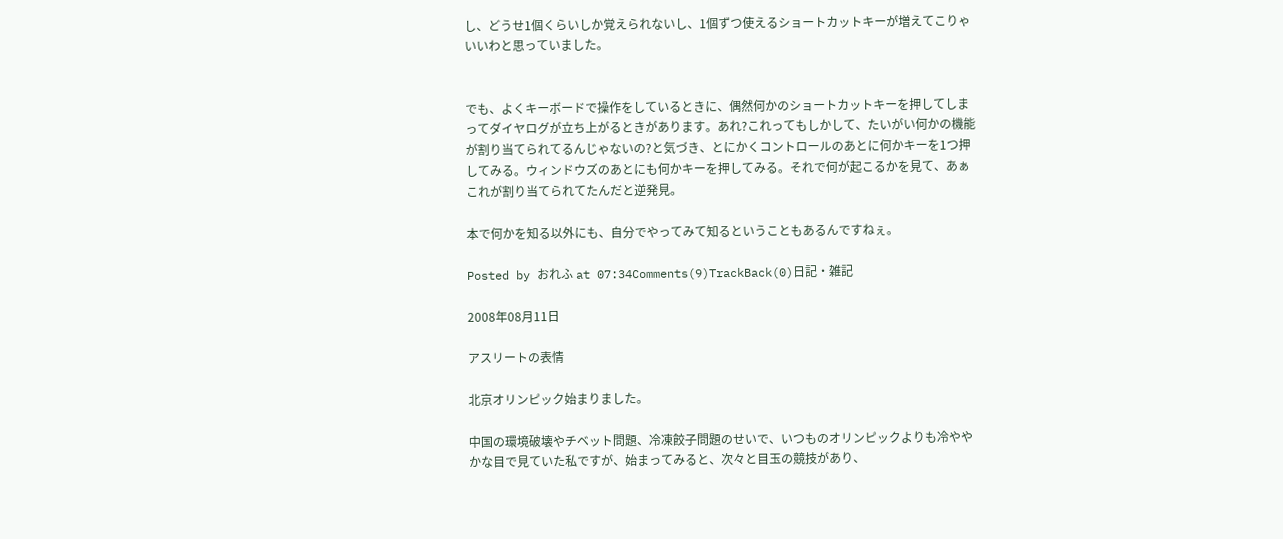し、どうせ1個くらいしか覚えられないし、1個ずつ使えるショートカットキーが増えてこりゃいいわと思っていました。


でも、よくキーボードで操作をしているときに、偶然何かのショートカットキーを押してしまってダイヤログが立ち上がるときがあります。あれ?これってもしかして、たいがい何かの機能が割り当てられてるんじゃないの?と気づき、とにかくコントロールのあとに何かキーを1つ押してみる。ウィンドウズのあとにも何かキーを押してみる。それで何が起こるかを見て、あぁこれが割り当てられてたんだと逆発見。

本で何かを知る以外にも、自分でやってみて知るということもあるんですねぇ。

Posted by おれふ at 07:34Comments(9)TrackBack(0)日記・雑記

2008年08月11日

アスリートの表情

北京オリンピック始まりました。

中国の環境破壊やチベット問題、冷凍餃子問題のせいで、いつものオリンピックよりも冷ややかな目で見ていた私ですが、始まってみると、次々と目玉の競技があり、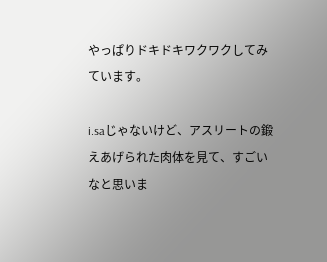やっぱりドキドキワクワクしてみています。

i.saじゃないけど、アスリートの鍛えあげられた肉体を見て、すごいなと思いま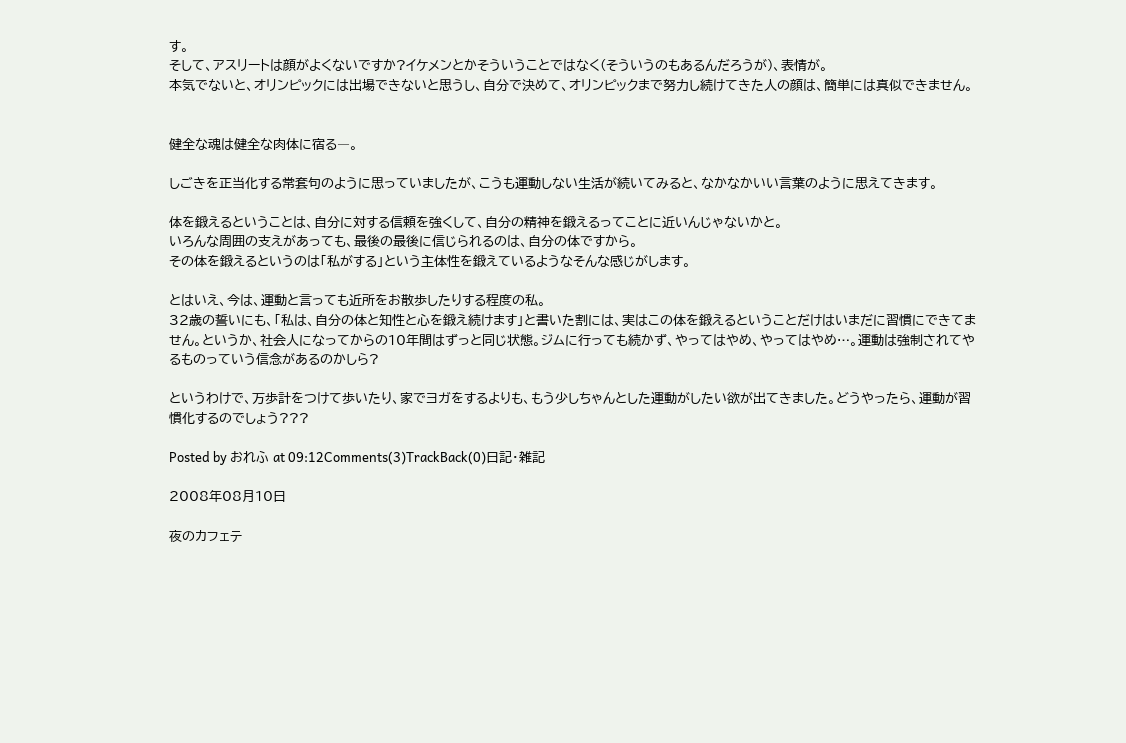す。
そして、アスリートは顔がよくないですか?イケメンとかそういうことではなく(そういうのもあるんだろうが)、表情が。
本気でないと、オリンピックには出場できないと思うし、自分で決めて、オリンピックまで努力し続けてきた人の顔は、簡単には真似できません。


健全な魂は健全な肉体に宿る―。

しごきを正当化する常套句のように思っていましたが、こうも運動しない生活が続いてみると、なかなかいい言葉のように思えてきます。

体を鍛えるということは、自分に対する信頼を強くして、自分の精神を鍛えるってことに近いんじゃないかと。
いろんな周囲の支えがあっても、最後の最後に信じられるのは、自分の体ですから。
その体を鍛えるというのは「私がする」という主体性を鍛えているようなそんな感じがします。

とはいえ、今は、運動と言っても近所をお散歩したりする程度の私。
32歳の誓いにも、「私は、自分の体と知性と心を鍛え続けます」と書いた割には、実はこの体を鍛えるということだけはいまだに習慣にできてません。というか、社会人になってからの10年間はずっと同じ状態。ジムに行っても続かず、やってはやめ、やってはやめ…。運動は強制されてやるものっていう信念があるのかしら?

というわけで、万歩計をつけて歩いたり、家でヨガをするよりも、もう少しちゃんとした運動がしたい欲が出てきました。どうやったら、運動が習慣化するのでしょう???

Posted by おれふ at 09:12Comments(3)TrackBack(0)日記・雑記

2008年08月10日

夜のカフェテ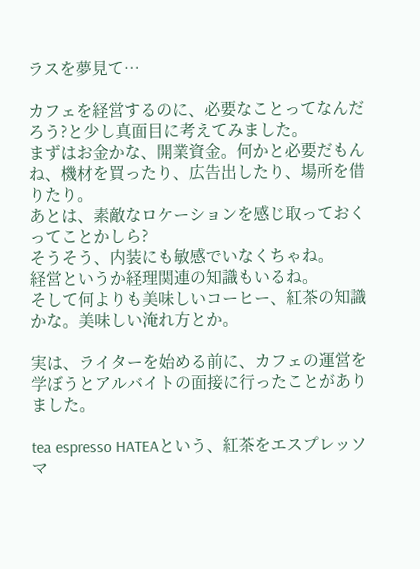ラスを夢見て…

カフェを経営するのに、必要なことってなんだろう?と少し真面目に考えてみました。
まずはお金かな、開業資金。何かと必要だもんね、機材を買ったり、広告出したり、場所を借りたり。
あとは、素敵なロケーションを感じ取っておくってことかしら?
そうそう、内装にも敏感でいなくちゃね。
経営というか経理関連の知識もいるね。
そして何よりも美味しいコーヒー、紅茶の知識かな。美味しい淹れ方とか。

実は、ライターを始める前に、カフェの運営を学ぼうとアルバイトの面接に行ったことがありました。

tea espresso HATEAという、紅茶をエスプレッソマ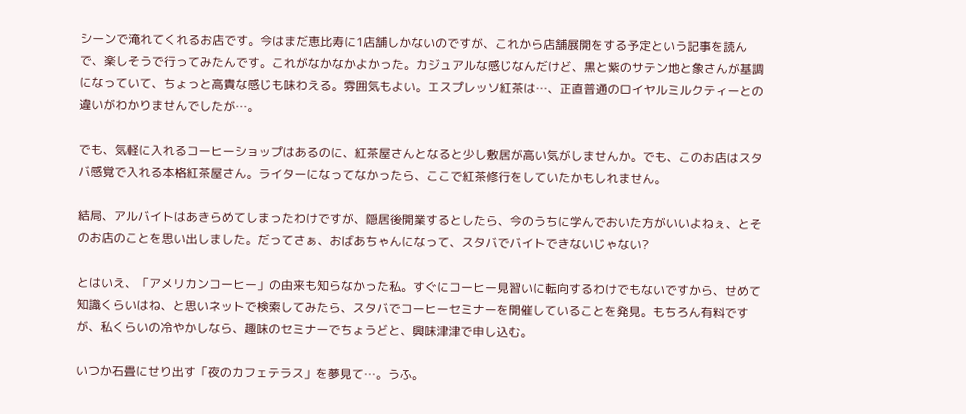シーンで淹れてくれるお店です。今はまだ恵比寿に1店舗しかないのですが、これから店舗展開をする予定という記事を読んで、楽しそうで行ってみたんです。これがなかなかよかった。カジュアルな感じなんだけど、黒と紫のサテン地と象さんが基調になっていて、ちょっと高貴な感じも味わえる。雰囲気もよい。エスプレッソ紅茶は…、正直普通のロイヤルミルクティーとの違いがわかりませんでしたが…。

でも、気軽に入れるコーヒーショップはあるのに、紅茶屋さんとなると少し敷居が高い気がしませんか。でも、このお店はスタバ感覚で入れる本格紅茶屋さん。ライターになってなかったら、ここで紅茶修行をしていたかもしれません。

結局、アルバイトはあきらめてしまったわけですが、隠居後開業するとしたら、今のうちに学んでおいた方がいいよねぇ、とそのお店のことを思い出しました。だってさぁ、おばあちゃんになって、スタバでバイトできないじゃない?

とはいえ、「アメリカンコーヒー」の由来も知らなかった私。すぐにコーヒー見習いに転向するわけでもないですから、せめて知識くらいはね、と思いネットで検索してみたら、スタバでコーヒーセミナーを開催していることを発見。もちろん有料ですが、私くらいの冷やかしなら、趣味のセミナーでちょうどと、興味津津で申し込む。

いつか石畳にせり出す「夜のカフェテラス」を夢見て…。うふ。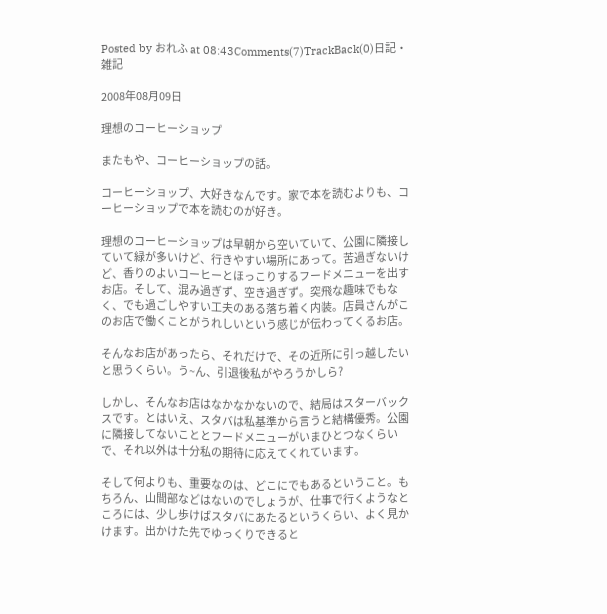Posted by おれふ at 08:43Comments(7)TrackBack(0)日記・雑記

2008年08月09日

理想のコーヒーショップ

またもや、コーヒーショップの話。

コーヒーショップ、大好きなんです。家で本を読むよりも、コーヒーショップで本を読むのが好き。

理想のコーヒーショップは早朝から空いていて、公園に隣接していて緑が多いけど、行きやすい場所にあって。苦過ぎないけど、香りのよいコーヒーとほっこりするフードメニューを出すお店。そして、混み過ぎず、空き過ぎず。突飛な趣味でもなく、でも過ごしやすい工夫のある落ち着く内装。店員さんがこのお店で働くことがうれしいという感じが伝わってくるお店。

そんなお店があったら、それだけで、その近所に引っ越したいと思うくらい。う~ん、引退後私がやろうかしら?

しかし、そんなお店はなかなかないので、結局はスターバックスです。とはいえ、スタバは私基準から言うと結構優秀。公園に隣接してないこととフードメニューがいまひとつなくらいで、それ以外は十分私の期待に応えてくれています。

そして何よりも、重要なのは、どこにでもあるということ。もちろん、山間部などはないのでしょうが、仕事で行くようなところには、少し歩けばスタバにあたるというくらい、よく見かけます。出かけた先でゆっくりできると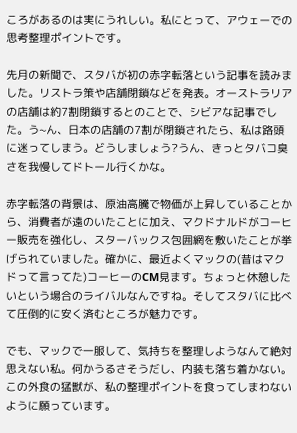ころがあるのは実にうれしい。私にとって、アウェーでの思考整理ポイントです。

先月の新聞で、スタバが初の赤字転落という記事を読みました。リストラ策や店舗閉鎖などを発表。オーストラリアの店舗は約7割閉鎖するとのことで、シビアな記事でした。う~ん、日本の店舗の7割が閉鎖されたら、私は路頭に迷ってしまう。どうしましょう?うん、きっとタバコ臭さを我慢してドトール行くかな。

赤字転落の背景は、原油高騰で物価が上昇していることから、消費者が遠のいたことに加え、マクドナルドがコーヒー販売を強化し、スターバックス包囲網を敷いたことが挙げられていました。確かに、最近よくマックの(昔はマクドって言ってた)コーヒーのCM見ます。ちょっと休憩したいという場合のライバルなんですね。そしてスタバに比べて圧倒的に安く済むところが魅力です。

でも、マックで一服して、気持ちを整理しようなんて絶対思えない私。何かうるさそうだし、内装も落ち着かない。この外食の猛獣が、私の整理ポイントを食ってしまわないように願っています。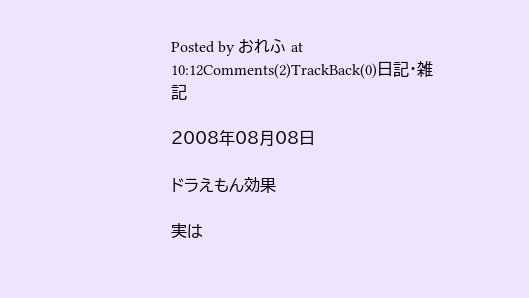Posted by おれふ at 10:12Comments(2)TrackBack(0)日記・雑記

2008年08月08日

ドラえもん効果

実は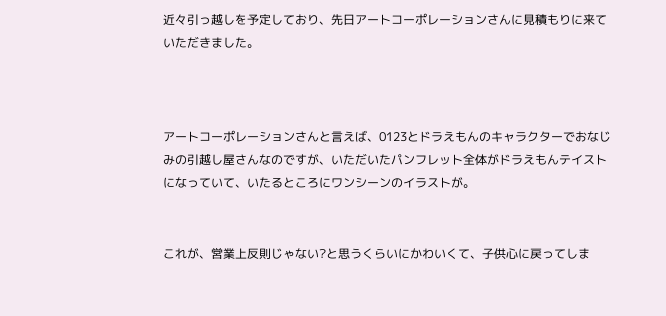近々引っ越しを予定しており、先日アートコーポレーションさんに見積もりに来ていただきました。



アートコーポレーションさんと言えば、0123とドラえもんのキャラクターでおなじみの引越し屋さんなのですが、いただいたパンフレット全体がドラえもんテイストになっていて、いたるところにワンシーンのイラストが。


これが、営業上反則じゃない?と思うくらいにかわいくて、子供心に戻ってしま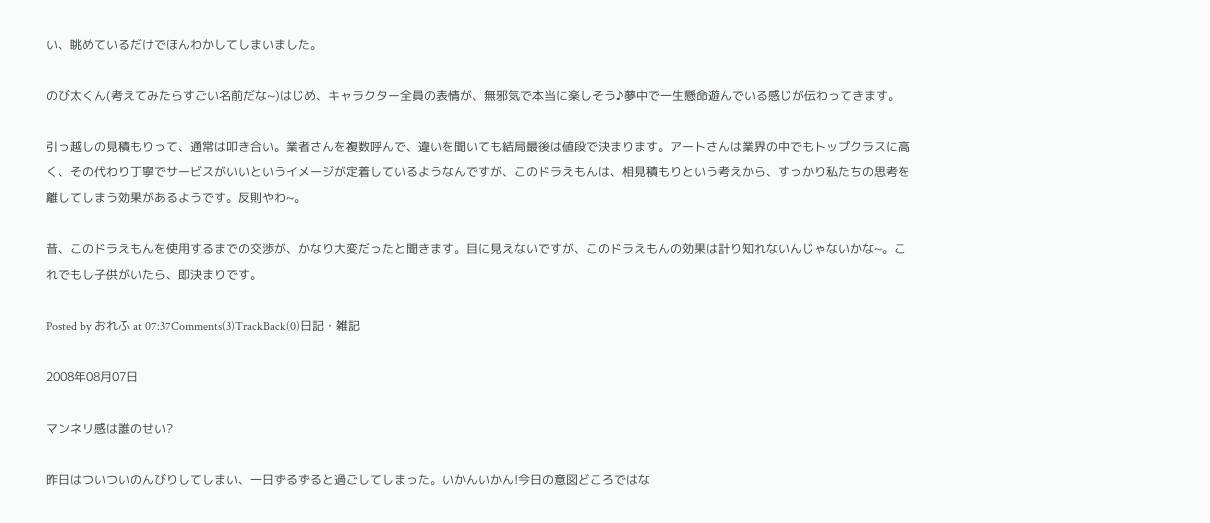い、眺めているだけでほんわかしてしまいました。

のび太くん(考えてみたらすごい名前だな~)はじめ、キャラクター全員の表情が、無邪気で本当に楽しそう♪夢中で一生懸命遊んでいる感じが伝わってきます。

引っ越しの見積もりって、通常は叩き合い。業者さんを複数呼んで、違いを聞いても結局最後は値段で決まります。アートさんは業界の中でもトップクラスに高く、その代わり丁寧でサービスがいいというイメージが定着しているようなんですが、このドラえもんは、相見積もりという考えから、すっかり私たちの思考を離してしまう効果があるようです。反則やわ~。

昔、このドラえもんを使用するまでの交渉が、かなり大変だったと聞きます。目に見えないですが、このドラえもんの効果は計り知れないんじゃないかな~。これでもし子供がいたら、即決まりです。

Posted by おれふ at 07:37Comments(3)TrackBack(0)日記・雑記

2008年08月07日

マンネリ感は誰のせい?

昨日はついついのんびりしてしまい、一日ずるずると過ごしてしまった。いかんいかん!今日の意図どころではな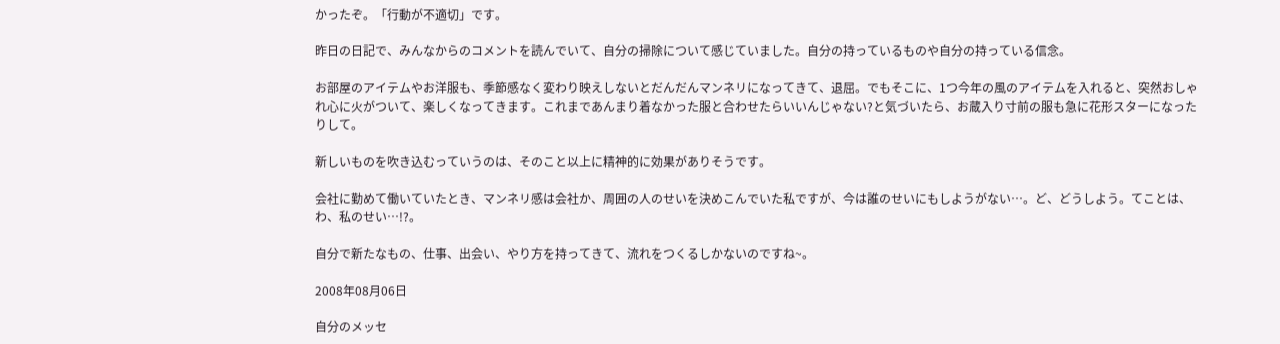かったぞ。「行動が不適切」です。

昨日の日記で、みんなからのコメントを読んでいて、自分の掃除について感じていました。自分の持っているものや自分の持っている信念。

お部屋のアイテムやお洋服も、季節感なく変わり映えしないとだんだんマンネリになってきて、退屈。でもそこに、1つ今年の風のアイテムを入れると、突然おしゃれ心に火がついて、楽しくなってきます。これまであんまり着なかった服と合わせたらいいんじゃない?と気づいたら、お蔵入り寸前の服も急に花形スターになったりして。

新しいものを吹き込むっていうのは、そのこと以上に精神的に効果がありそうです。

会社に勤めて働いていたとき、マンネリ感は会社か、周囲の人のせいを決めこんでいた私ですが、今は誰のせいにもしようがない…。ど、どうしよう。てことは、わ、私のせい…!?。

自分で新たなもの、仕事、出会い、やり方を持ってきて、流れをつくるしかないのですね~。

2008年08月06日

自分のメッセ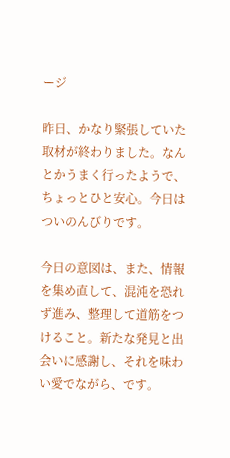ージ

昨日、かなり緊張していた取材が終わりました。なんとかうまく行ったようで、ちょっとひと安心。今日はついのんびりです。

今日の意図は、また、情報を集め直して、混沌を恐れず進み、整理して道筋をつけること。新たな発見と出会いに感謝し、それを味わい愛でながら、です。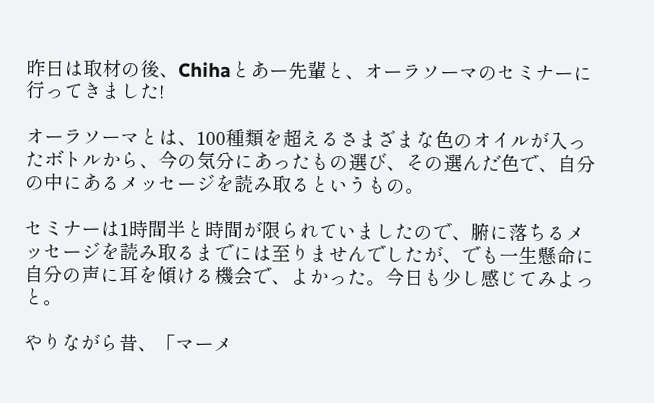昨日は取材の後、Chihaとあー先輩と、オーラソーマのセミナーに行ってきました!

オーラソーマとは、100種類を超えるさまざまな色のオイルが入ったボトルから、今の気分にあったもの選び、その選んだ色で、自分の中にあるメッセージを読み取るというもの。

セミナーは1時間半と時間が限られていましたので、腑に落ちるメッセージを読み取るまでには至りませんでしたが、でも一生懸命に自分の声に耳を傾ける機会で、よかった。今日も少し感じてみよっと。

やりながら昔、「マーメ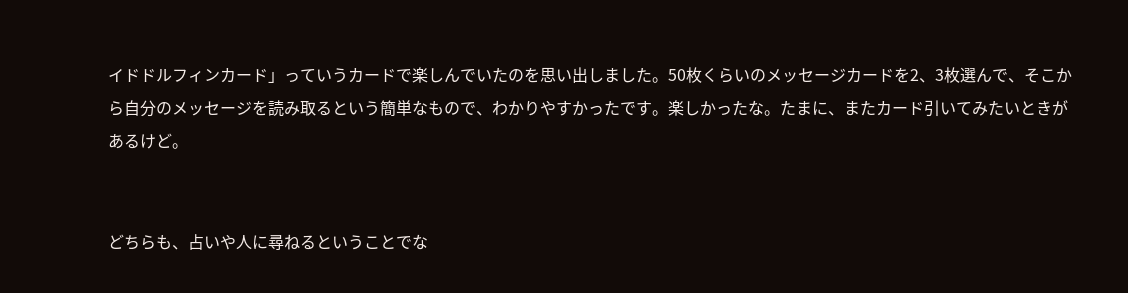イドドルフィンカード」っていうカードで楽しんでいたのを思い出しました。50枚くらいのメッセージカードを2、3枚選んで、そこから自分のメッセージを読み取るという簡単なもので、わかりやすかったです。楽しかったな。たまに、またカード引いてみたいときがあるけど。


どちらも、占いや人に尋ねるということでな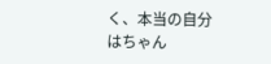く、本当の自分はちゃん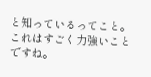と知っているってこと。これはすごく力強いことですね。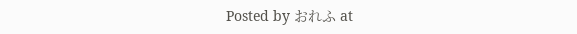Posted by おれふ at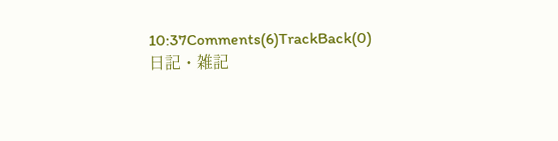10:37Comments(6)TrackBack(0)日記・雑記